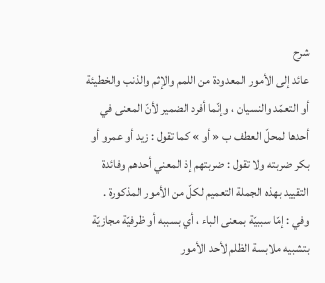شرح
عائد إلى الأمور المعدودة من اللمم والإثم والذنب والخطيئة أو التعمّد والنسيان ، وإنّما أفرد الضمير لأنّ المعنى في أحدها لمحلّ العطف ب « أو » كما تقول : زيد أو عمرو أو بكر ضربته ولا تقول : ضربتهم إذ المعني أحدهم وفائدة التقييد بهذه الجملة التعميم لكلّ من الأمور المذكورة .
وفي : إمّا سببيّة بمعنى الباء ، أي بسببه أو ظرفيّة مجازيّة بتشبيه ملابسة الظلم لأحد الأمور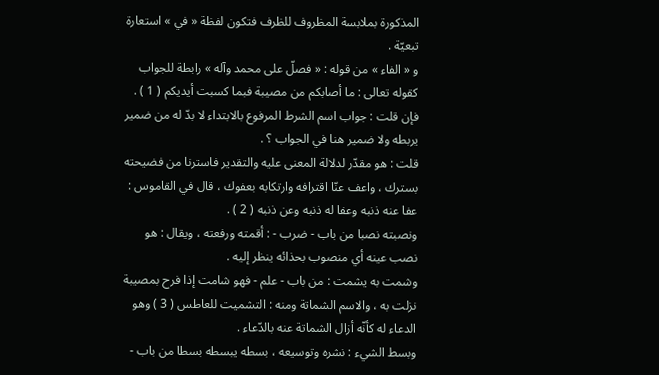المذكورة بملابسة المظروف للظرف فتكون لفظة « في » استعارة تبعيّة .
و « الفاء » من قوله : « فصلّ على محمد وآله » رابطة للجواب كقوله تعالى : ما أصابكم من مصيبة فبما كسبت أيديكم ( 1 ) .
فإن قلت : جواب اسم الشرط المرفوع بالابتداء لا بدّ له من ضمير يربطه ولا ضمير هنا في الجواب ؟ .
قلت : هو مقدّر لدلالة المعنى عليه والتقدير فاسترنا من فضيحته بسترك ، واعف عنّا اقترافه وارتكابه بعفوك ، قال في القاموس : عفا عنه ذنبه وعفا له ذنبه وعن ذنبه ( 2 ) .
ونصبته نصبا من باب - ضرب - : أقمته ورفعته ، ويقال : هو نصب عينه أي منصوب بحذائه ينظر إليه .
وشمت به يشمت : من باب - علم - فهو شامت إذا فرح بمصيبة نزلت به ، والاسم الشماتة ومنه : التشميت للعاطس ( 3 ) وهو الدعاء له كأنّه أزال الشماتة عنه بالدّعاء .
وبسط الشيء : نشره وتوسيعه ، بسطه يبسطه بسطا من باب -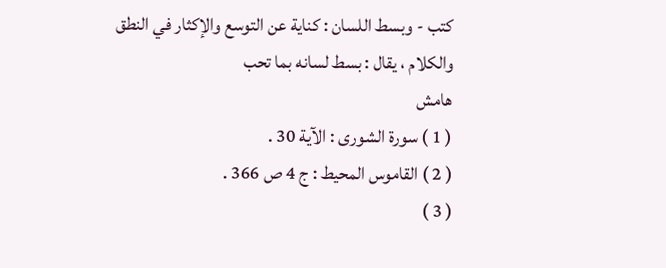كتب - وبسط اللسان : كناية عن التوسع والإكثار في النطق والكلام ، يقال : بسط لسانه بما تحب
هامش
( 1 ) سورة الشورى : الآية 30 .
( 2 ) القاموس المحيط : ج 4 ص 366 .
( 3 )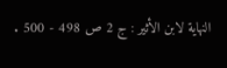النهاية لابن الأثير : ج 2 ص 498 - 500 .